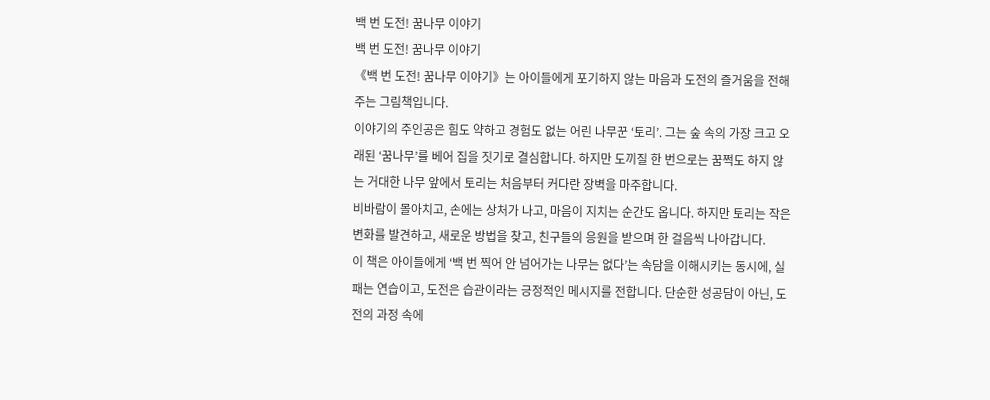백 번 도전! 꿈나무 이야기
백 번 도전! 꿈나무 이야기
《백 번 도전! 꿈나무 이야기》는 아이들에게 포기하지 않는 마음과 도전의 즐거움을 전해주는 그림책입니다.
이야기의 주인공은 힘도 약하고 경험도 없는 어린 나무꾼 ‘토리’. 그는 숲 속의 가장 크고 오래된 ‘꿈나무’를 베어 집을 짓기로 결심합니다. 하지만 도끼질 한 번으로는 꿈쩍도 하지 않는 거대한 나무 앞에서 토리는 처음부터 커다란 장벽을 마주합니다.
비바람이 몰아치고, 손에는 상처가 나고, 마음이 지치는 순간도 옵니다. 하지만 토리는 작은 변화를 발견하고, 새로운 방법을 찾고, 친구들의 응원을 받으며 한 걸음씩 나아갑니다.
이 책은 아이들에게 ‘백 번 찍어 안 넘어가는 나무는 없다’는 속담을 이해시키는 동시에, 실패는 연습이고, 도전은 습관이라는 긍정적인 메시지를 전합니다. 단순한 성공담이 아닌, 도전의 과정 속에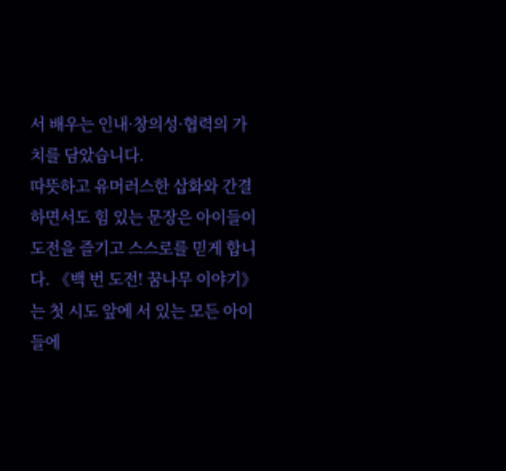서 배우는 인내·창의성·협력의 가치를 담았습니다.
따뜻하고 유머러스한 삽화와 간결하면서도 힘 있는 문장은 아이들이 도전을 즐기고 스스로를 믿게 합니다. 《백 번 도전! 꿈나무 이야기》는 첫 시도 앞에 서 있는 모든 아이들에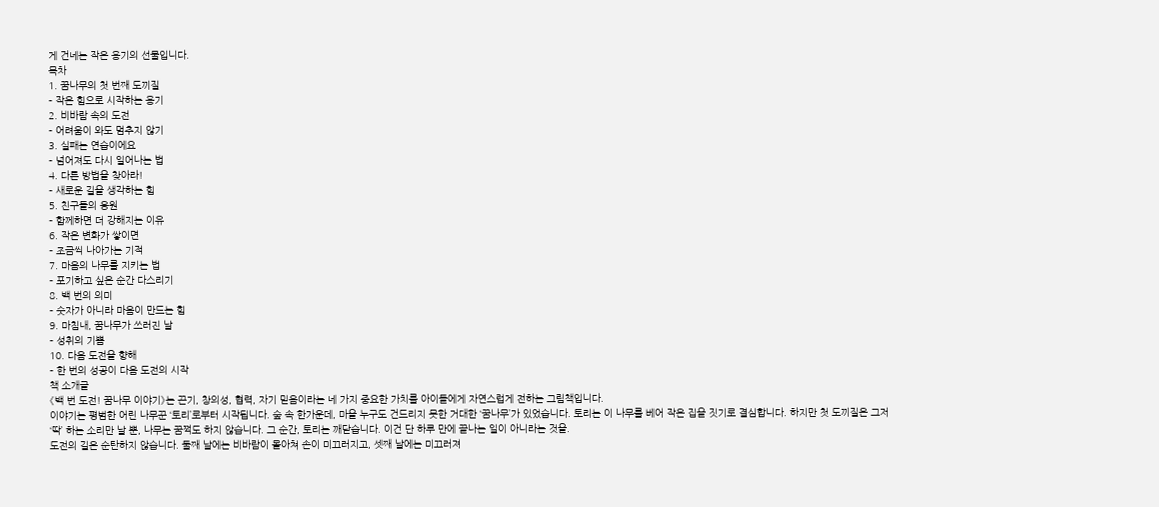게 건네는 작은 용기의 선물입니다.
목차
1. 꿈나무의 첫 번째 도끼질
– 작은 힘으로 시작하는 용기
2. 비바람 속의 도전
– 어려움이 와도 멈추지 않기
3. 실패는 연습이에요
– 넘어져도 다시 일어나는 법
4. 다른 방법을 찾아라!
– 새로운 길을 생각하는 힘
5. 친구들의 응원
– 함께하면 더 강해지는 이유
6. 작은 변화가 쌓이면
– 조금씩 나아가는 기적
7. 마음의 나무를 지키는 법
– 포기하고 싶은 순간 다스리기
8. 백 번의 의미
– 숫자가 아니라 마음이 만드는 힘
9. 마침내, 꿈나무가 쓰러진 날
– 성취의 기쁨
10. 다음 도전을 향해
– 한 번의 성공이 다음 도전의 시작
책 소개글
《백 번 도전! 꿈나무 이야기》는 끈기, 창의성, 협력, 자기 믿음이라는 네 가지 중요한 가치를 아이들에게 자연스럽게 전하는 그림책입니다.
이야기는 평범한 어린 나무꾼 ‘토리’로부터 시작됩니다. 숲 속 한가운데, 마을 누구도 건드리지 못한 거대한 ‘꿈나무’가 있었습니다. 토리는 이 나무를 베어 작은 집을 짓기로 결심합니다. 하지만 첫 도끼질은 그저 ‘딱’ 하는 소리만 날 뿐, 나무는 꿈쩍도 하지 않습니다. 그 순간, 토리는 깨닫습니다. 이건 단 하루 만에 끝나는 일이 아니라는 것을.
도전의 길은 순탄하지 않습니다. 둘째 날에는 비바람이 몰아쳐 손이 미끄러지고, 셋째 날에는 미끄러져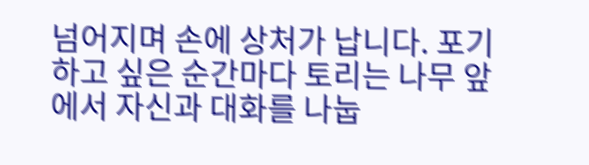넘어지며 손에 상처가 납니다. 포기하고 싶은 순간마다 토리는 나무 앞에서 자신과 대화를 나눕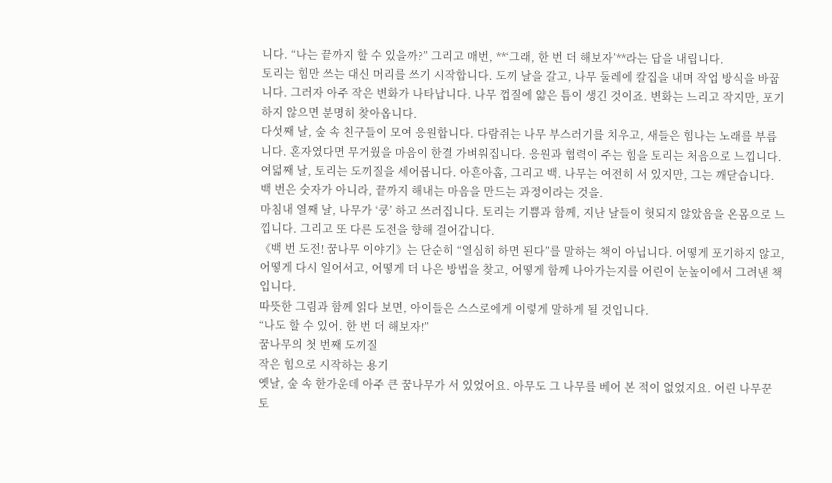니다. “나는 끝까지 할 수 있을까?” 그리고 매번, **‘그래, 한 번 더 해보자’**라는 답을 내립니다.
토리는 힘만 쓰는 대신 머리를 쓰기 시작합니다. 도끼 날을 갈고, 나무 둘레에 칼집을 내며 작업 방식을 바꿉니다. 그러자 아주 작은 변화가 나타납니다. 나무 껍질에 얇은 틈이 생긴 것이죠. 변화는 느리고 작지만, 포기하지 않으면 분명히 찾아옵니다.
다섯째 날, 숲 속 친구들이 모여 응원합니다. 다람쥐는 나무 부스러기를 치우고, 새들은 힘나는 노래를 부릅니다. 혼자였다면 무거웠을 마음이 한결 가벼워집니다. 응원과 협력이 주는 힘을 토리는 처음으로 느낍니다.
여덟째 날, 토리는 도끼질을 세어봅니다. 아흔아홉, 그리고 백. 나무는 여전히 서 있지만, 그는 깨닫습니다. 백 번은 숫자가 아니라, 끝까지 해내는 마음을 만드는 과정이라는 것을.
마침내 열째 날, 나무가 ‘쿵’ 하고 쓰러집니다. 토리는 기쁨과 함께, 지난 날들이 헛되지 않았음을 온몸으로 느낍니다. 그리고 또 다른 도전을 향해 걸어갑니다.
《백 번 도전! 꿈나무 이야기》는 단순히 “열심히 하면 된다”를 말하는 책이 아닙니다. 어떻게 포기하지 않고, 어떻게 다시 일어서고, 어떻게 더 나은 방법을 찾고, 어떻게 함께 나아가는지를 어린이 눈높이에서 그려낸 책입니다.
따뜻한 그림과 함께 읽다 보면, 아이들은 스스로에게 이렇게 말하게 될 것입니다.
“나도 할 수 있어. 한 번 더 해보자!”
꿈나무의 첫 번째 도끼질
작은 힘으로 시작하는 용기
옛날, 숲 속 한가운데 아주 큰 꿈나무가 서 있었어요. 아무도 그 나무를 베어 본 적이 없었지요. 어린 나무꾼 토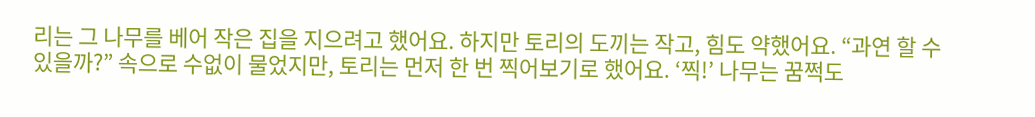리는 그 나무를 베어 작은 집을 지으려고 했어요. 하지만 토리의 도끼는 작고, 힘도 약했어요. “과연 할 수 있을까?” 속으로 수없이 물었지만, 토리는 먼저 한 번 찍어보기로 했어요. ‘찍!’ 나무는 꿈쩍도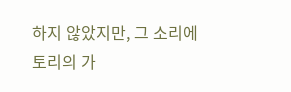하지 않았지만, 그 소리에 토리의 가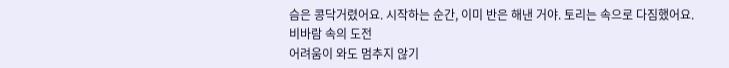슴은 콩닥거렸어요. 시작하는 순간, 이미 반은 해낸 거야. 토리는 속으로 다짐했어요.
비바람 속의 도전
어려움이 와도 멈추지 않기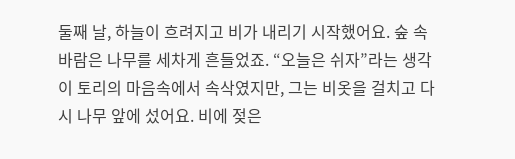둘째 날, 하늘이 흐려지고 비가 내리기 시작했어요. 숲 속 바람은 나무를 세차게 흔들었죠. “오늘은 쉬자”라는 생각이 토리의 마음속에서 속삭였지만, 그는 비옷을 걸치고 다시 나무 앞에 섰어요. 비에 젖은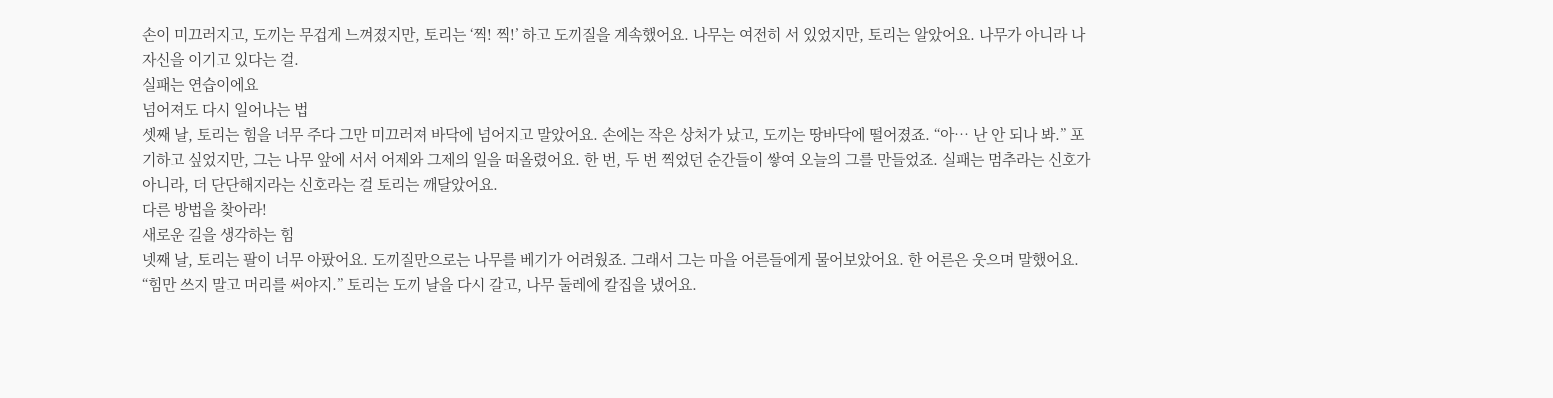손이 미끄러지고, 도끼는 무겁게 느껴졌지만, 토리는 ‘찍! 찍!’ 하고 도끼질을 계속했어요. 나무는 여전히 서 있었지만, 토리는 알았어요. 나무가 아니라 나 자신을 이기고 있다는 걸.
실패는 연습이에요
넘어져도 다시 일어나는 법
셋째 날, 토리는 힘을 너무 주다 그만 미끄러져 바닥에 넘어지고 말았어요. 손에는 작은 상처가 났고, 도끼는 땅바닥에 떨어졌죠. “아… 난 안 되나 봐.” 포기하고 싶었지만, 그는 나무 앞에 서서 어제와 그제의 일을 떠올렸어요. 한 번, 두 번 찍었던 순간들이 쌓여 오늘의 그를 만들었죠. 실패는 멈추라는 신호가 아니라, 더 단단해지라는 신호라는 걸 토리는 깨달았어요.
다른 방법을 찾아라!
새로운 길을 생각하는 힘
넷째 날, 토리는 팔이 너무 아팠어요. 도끼질만으로는 나무를 베기가 어려웠죠. 그래서 그는 마을 어른들에게 물어보았어요. 한 어른은 웃으며 말했어요. “힘만 쓰지 말고 머리를 써야지.” 토리는 도끼 날을 다시 갈고, 나무 둘레에 칼집을 냈어요.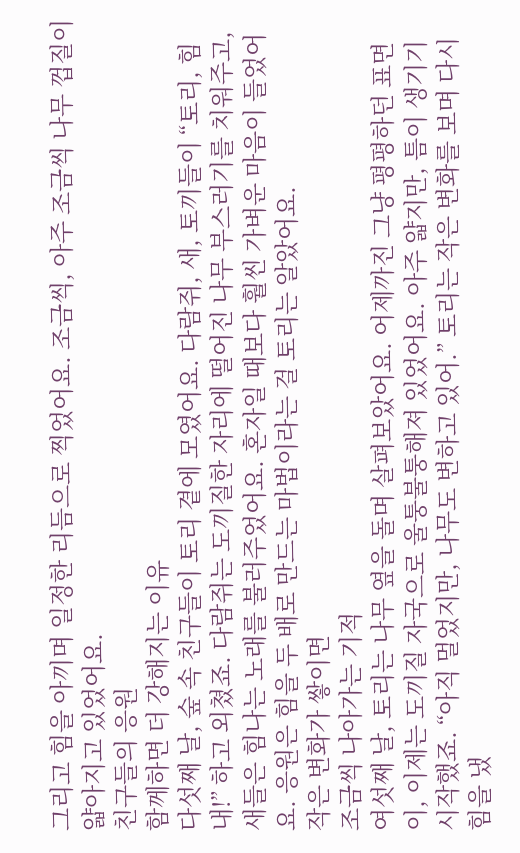그리고 힘을 아끼며 일정한 리듬으로 찍었어요. 조금씩, 아주 조금씩 나무 껍질이 얇아지고 있었어요.
친구들의 응원
함께하면 더 강해지는 이유
다섯째 날, 숲 속 친구들이 토리 곁에 모였어요. 다람쥐, 새, 토끼들이 “토리, 힘내!” 하고 외쳤죠. 다람쥐는 도끼질한 자리에 떨어진 나무 부스러기를 치워주고, 새들은 힘나는 노래를 불러주었어요. 혼자일 때보다 훨씬 가벼운 마음이 들었어요. 응원은 힘을 두 배로 만드는 마법이라는 걸 토리는 알았어요.
작은 변화가 쌓이면
조금씩 나아가는 기적
여섯째 날, 토리는 나무 옆을 돌며 살펴보았어요. 어제까진 그냥 평평하던 표면이, 이제는 도끼질 자국으로 울퉁불퉁해져 있었어요. 아주 얇지만, 틈이 생기기 시작했죠. “아직 멀었지만, 나무도 변하고 있어.” 토리는 작은 변화를 보며 다시 힘을 냈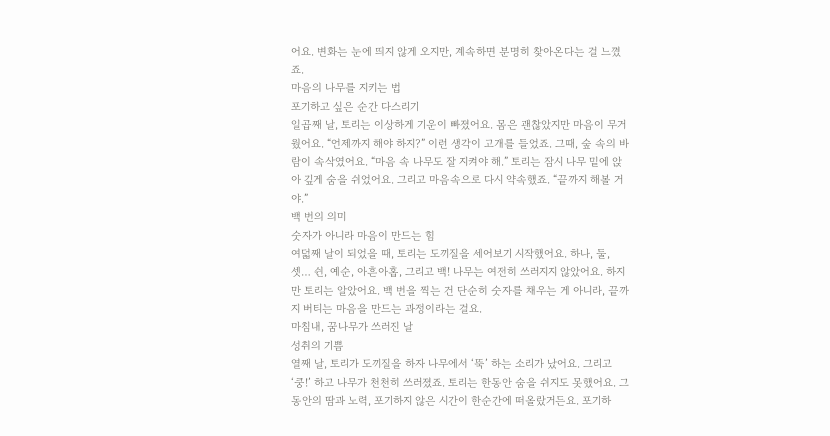어요. 변화는 눈에 띄지 않게 오지만, 계속하면 분명히 찾아온다는 걸 느꼈죠.
마음의 나무를 지키는 법
포기하고 싶은 순간 다스리기
일곱째 날, 토리는 이상하게 기운이 빠졌어요. 몸은 괜찮았지만 마음이 무거웠어요. “언제까지 해야 하지?” 이런 생각이 고개를 들었죠. 그때, 숲 속의 바람이 속삭였어요. “마음 속 나무도 잘 지켜야 해.” 토리는 잠시 나무 밑에 앉아 깊게 숨을 쉬었어요. 그리고 마음속으로 다시 약속했죠. “끝까지 해볼 거야.”
백 번의 의미
숫자가 아니라 마음이 만드는 힘
여덟째 날이 되었을 때, 토리는 도끼질을 세어보기 시작했어요. 하나, 둘, 셋… 쉰, 예순, 아흔아홉, 그리고 백! 나무는 여전히 쓰러지지 않았어요. 하지만 토리는 알았어요. 백 번을 찍는 건 단순히 숫자를 채우는 게 아니라, 끝까지 버티는 마음을 만드는 과정이라는 걸요.
마침내, 꿈나무가 쓰러진 날
성취의 기쁨
열째 날, 토리가 도끼질을 하자 나무에서 ‘뚝’ 하는 소리가 났어요. 그리고 ‘쿵!’ 하고 나무가 천천히 쓰러졌죠. 토리는 한동안 숨을 쉬지도 못했어요. 그동안의 땀과 노력, 포기하지 않은 시간이 한순간에 떠올랐거든요. 포기하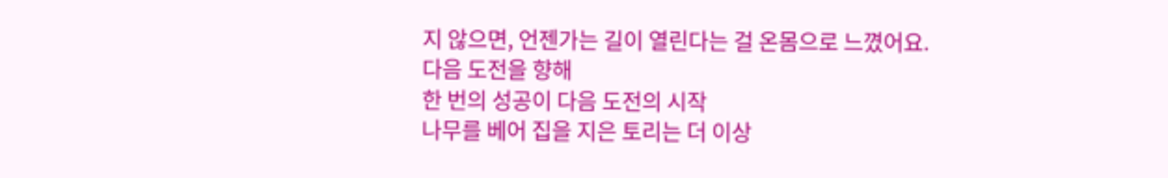지 않으면, 언젠가는 길이 열린다는 걸 온몸으로 느꼈어요.
다음 도전을 향해
한 번의 성공이 다음 도전의 시작
나무를 베어 집을 지은 토리는 더 이상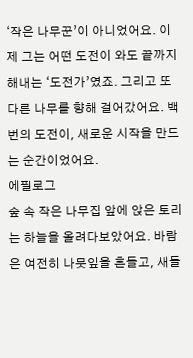‘작은 나무꾼’이 아니었어요. 이제 그는 어떤 도전이 와도 끝까지 해내는 ‘도전가’였죠. 그리고 또 다른 나무를 향해 걸어갔어요. 백 번의 도전이, 새로운 시작을 만드는 순간이었어요.
에필로그
숲 속 작은 나무집 앞에 앉은 토리는 하늘을 올려다보았어요. 바람은 여전히 나뭇잎을 흔들고, 새들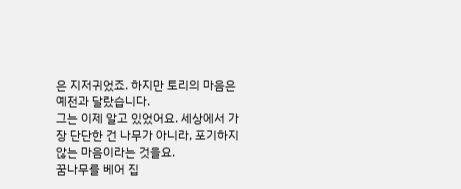은 지저귀었죠. 하지만 토리의 마음은 예전과 달랐습니다.
그는 이제 알고 있었어요. 세상에서 가장 단단한 건 나무가 아니라, 포기하지 않는 마음이라는 것을요.
꿈나무를 베어 집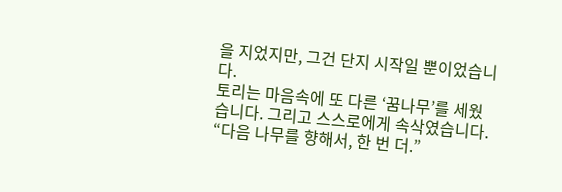을 지었지만, 그건 단지 시작일 뿐이었습니다.
토리는 마음속에 또 다른 ‘꿈나무’를 세웠습니다. 그리고 스스로에게 속삭였습니다.
“다음 나무를 향해서, 한 번 더.”